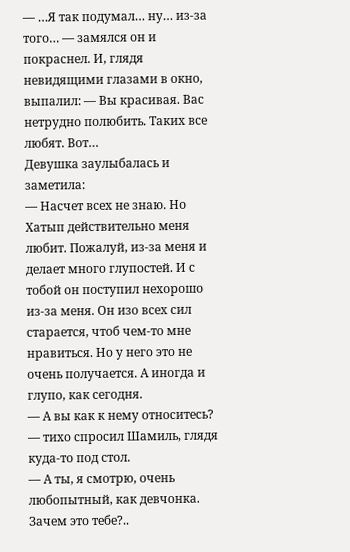— …Я так подумал… ну… из-за того… — замялся он и покраснел. И, глядя невидящими глазами в окно, выпалил: — Вы красивая. Вас нетрудно полюбить. Таких все любят. Вот…
Девушка заулыбалась и заметила:
— Насчет всех не знаю. Но Хатып действительно меня любит. Пожалуй, из-за меня и делает много глупостей. И с тобой он поступил нехорошо из-за меня. Он изо всех сил старается, чтоб чем-то мне нравиться. Но у него это не очень получается. А иногда и глупо, как сегодня.
— А вы как к нему относитесь? — тихо спросил Шамиль, глядя куда-то под стол.
— А ты, я смотрю, очень любопытный, как девчонка. Зачем это тебе?..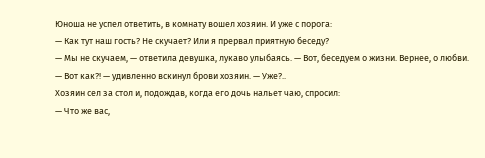Юноша не успел ответить, в комнату вошел хозяин. И уже с порога:
— Как тут наш гость? Не скучает? Или я прервал приятную беседу?
— Мы не скучаем, — ответила девушка, лукаво улыбаясь. — Вот, беседуем о жизни. Вернее, о любви.
— Вот как?! — удивленно вскинул брови хозяин. — Уже?..
Хозяин сел за стол и, подождав, когда его дочь нальет чаю, спросил:
— Что же вас,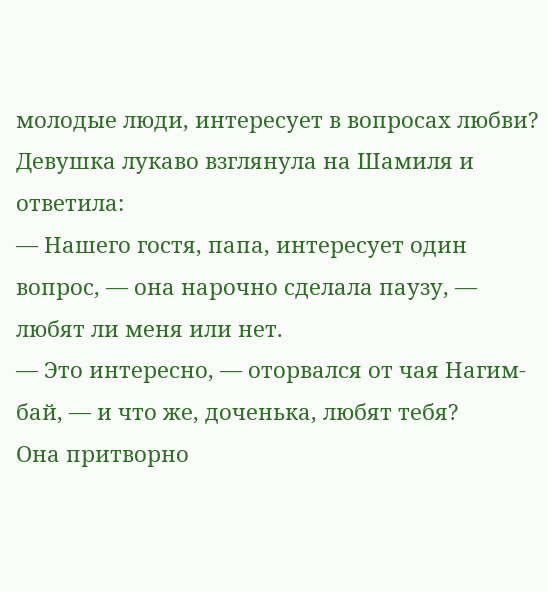молодые люди, интересует в вопросах любви?
Девушка лукаво взглянула на Шамиля и ответила:
— Нашего гостя, папа, интересует один вопрос, — она нарочно сделала паузу, — любят ли меня или нет.
— Это интересно, — оторвался от чая Нагим-бай, — и что же, доченька, любят тебя?
Она притворно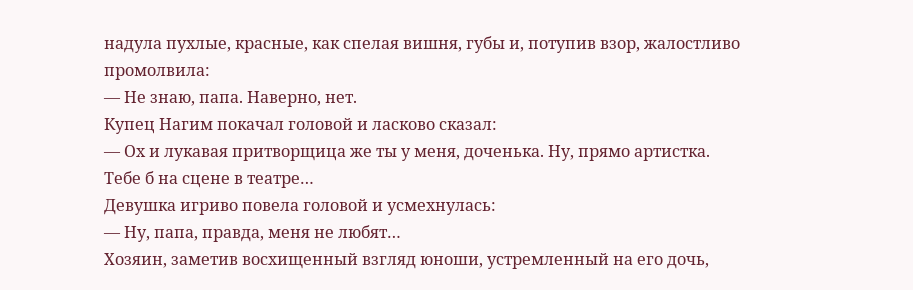надула пухлые, красные, как спелая вишня, губы и, потупив взор, жалостливо промолвила:
— Не знаю, папа. Наверно, нет.
Купец Нагим покачал головой и ласково сказал:
— Ох и лукавая притворщица же ты у меня, доченька. Ну, прямо артистка. Тебе б на сцене в театре…
Девушка игриво повела головой и усмехнулась:
— Ну, папа, правда, меня не любят…
Хозяин, заметив восхищенный взгляд юноши, устремленный на его дочь,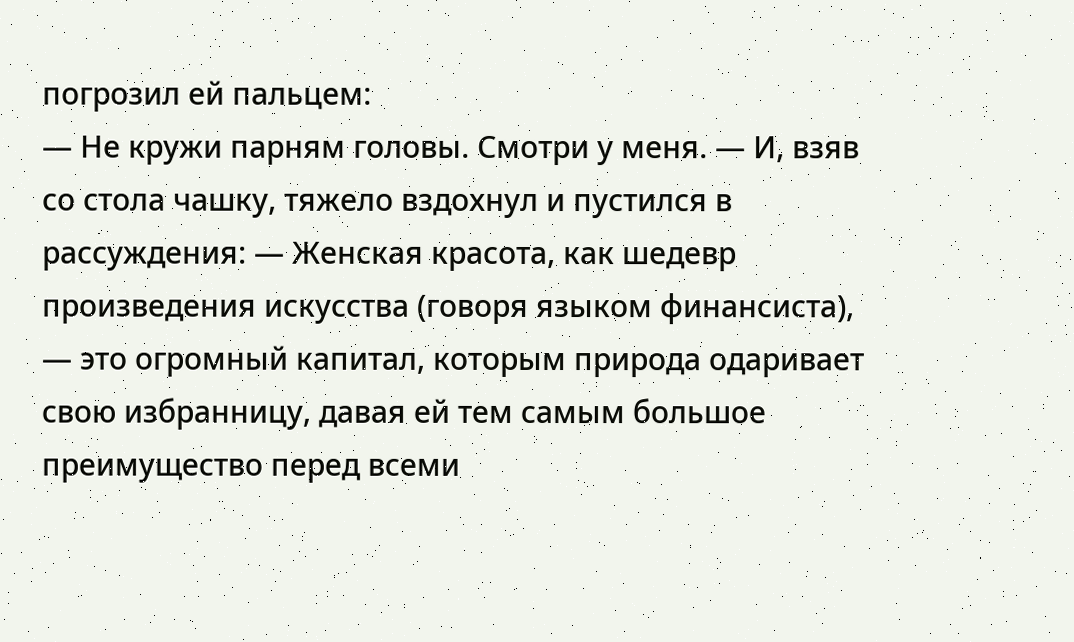погрозил ей пальцем:
— Не кружи парням головы. Смотри у меня. — И, взяв со стола чашку, тяжело вздохнул и пустился в рассуждения: — Женская красота, как шедевр произведения искусства (говоря языком финансиста), — это огромный капитал, которым природа одаривает свою избранницу, давая ей тем самым большое преимущество перед всеми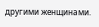другими женщинами.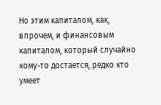Но этим капиталом, как, впрочем, и финансовым капиталом, который случайно кому-то достается, редко кто умеет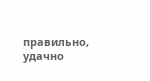правильно, удачно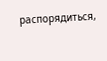распорядиться,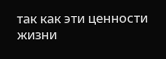так как эти ценности жизни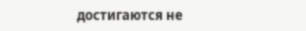достигаются не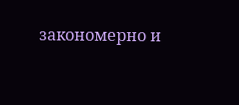закономерно и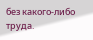без какого-либо труда.